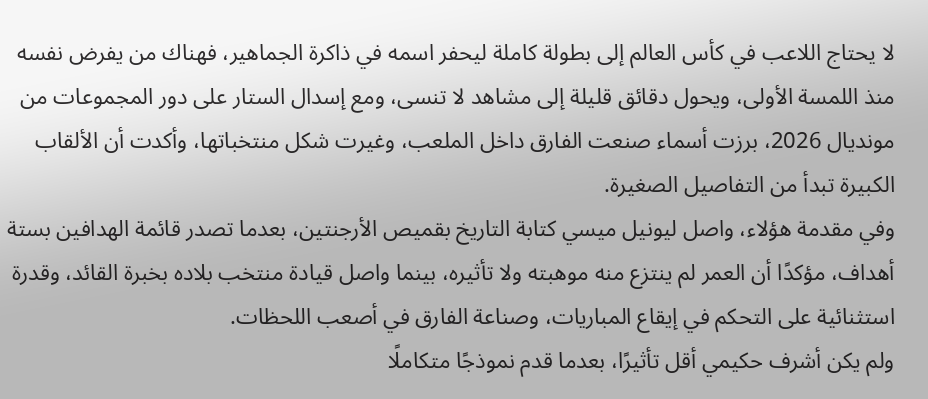لا يحتاج اللاعب في كأس العالم إلى بطولة كاملة ليحفر اسمه في ذاكرة الجماهير، فهناك من يفرض نفسه منذ اللمسة الأولى، ويحول دقائق قليلة إلى مشاهد لا تنسى، ومع إسدال الستار على دور المجموعات من مونديال 2026، برزت أسماء صنعت الفارق داخل الملعب، وغيرت شكل منتخباتها، وأكدت أن الألقاب الكبيرة تبدأ من التفاصيل الصغيرة.
وفي مقدمة هؤلاء، واصل ليونيل ميسي كتابة التاريخ بقميص الأرجنتين، بعدما تصدر قائمة الهدافين بستة أهداف، مؤكدًا أن العمر لم ينتزع منه موهبته ولا تأثيره، بينما واصل قيادة منتخب بلاده بخبرة القائد، وقدرة استثنائية على التحكم في إيقاع المباريات، وصناعة الفارق في أصعب اللحظات.
ولم يكن أشرف حكيمي أقل تأثيرًا، بعدما قدم نموذجًا متكاملًا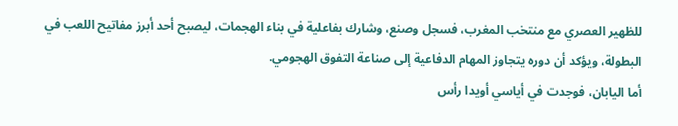للظهير العصري مع منتخب المغرب، فسجل وصنع، وشارك بفاعلية في بناء الهجمات، ليصبح أحد أبرز مفاتيح اللعب في البطولة، ويؤكد أن دوره يتجاوز المهام الدفاعية إلى صناعة التفوق الهجومي.
أما اليابان، فوجدت في أياسي أويدا رأس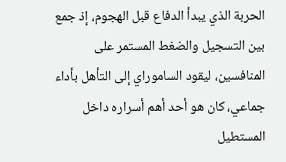الحربة الذي يبدأ الدفاع قبل الهجوم، إذ جمع بين التسجيل والضغط المستمر على المنافسين، ليقود الساموراي إلى التأهل بأداء جماعي، كان هو أحد أهم أسراره داخل المستطيل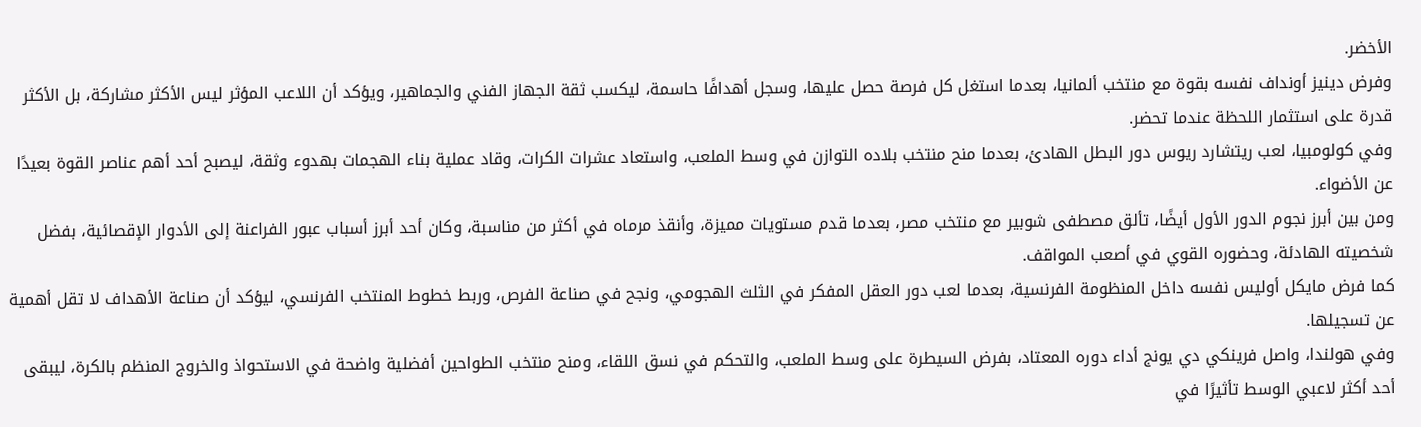الأخضر.
وفرض دينيز أونداف نفسه بقوة مع منتخب ألمانيا، بعدما استغل كل فرصة حصل عليها، وسجل أهدافًا حاسمة، ليكسب ثقة الجهاز الفني والجماهير، ويؤكد أن اللاعب المؤثر ليس الأكثر مشاركة، بل الأكثر قدرة على استثمار اللحظة عندما تحضر.
وفي كولومبيا، لعب ريتشارد ريوس دور البطل الهادئ، بعدما منح منتخب بلاده التوازن في وسط الملعب، واستعاد عشرات الكرات، وقاد عملية بناء الهجمات بهدوء وثقة، ليصبح أحد أهم عناصر القوة بعيدًا عن الأضواء.
ومن بين أبرز نجوم الدور الأول أيضًا، تألق مصطفى شوبير مع منتخب مصر، بعدما قدم مستويات مميزة، وأنقذ مرماه في أكثر من مناسبة، وكان أحد أبرز أسباب عبور الفراعنة إلى الأدوار الإقصائية، بفضل شخصيته الهادئة، وحضوره القوي في أصعب المواقف.
كما فرض مايكل أوليس نفسه داخل المنظومة الفرنسية، بعدما لعب دور العقل المفكر في الثلث الهجومي، ونجح في صناعة الفرص، وربط خطوط المنتخب الفرنسي، ليؤكد أن صناعة الأهداف لا تقل أهمية عن تسجيلها.
وفي هولندا، واصل فرينكي دي يونج أداء دوره المعتاد، بفرض السيطرة على وسط الملعب، والتحكم في نسق اللقاء، ومنح منتخب الطواحين أفضلية واضحة في الاستحواذ والخروج المنظم بالكرة، ليبقى أحد أكثر لاعبي الوسط تأثيرًا في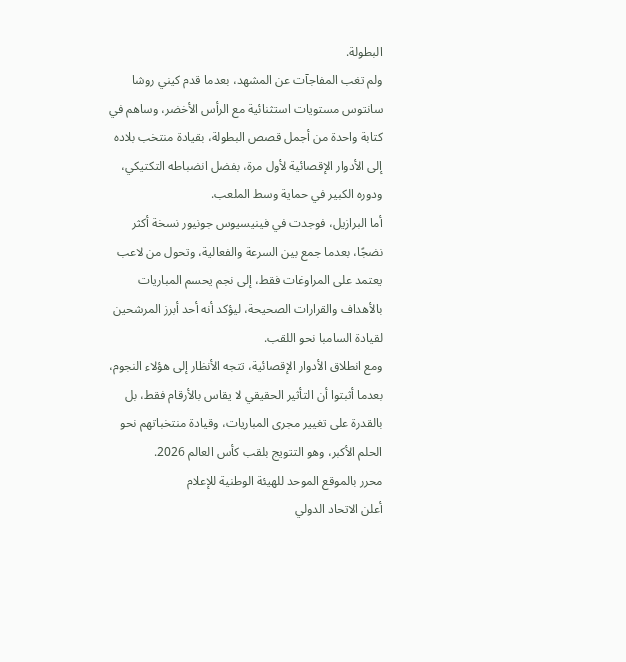البطولة.
ولم تغب المفاجآت عن المشهد، بعدما قدم كيني روشا سانتوس مستويات استثنائية مع الرأس الأخضر، وساهم في كتابة واحدة من أجمل قصص البطولة، بقيادة منتخب بلاده إلى الأدوار الإقصائية لأول مرة، بفضل انضباطه التكتيكي، ودوره الكبير في حماية وسط الملعب.
أما البرازيل، فوجدت في فينيسيوس جونيور نسخة أكثر نضجًا، بعدما جمع بين السرعة والفعالية، وتحول من لاعب يعتمد على المراوغات فقط، إلى نجم يحسم المباريات بالأهداف والقرارات الصحيحة، ليؤكد أنه أحد أبرز المرشحين لقيادة السامبا نحو اللقب.
ومع انطلاق الأدوار الإقصائية، تتجه الأنظار إلى هؤلاء النجوم، بعدما أثبتوا أن التأثير الحقيقي لا يقاس بالأرقام فقط، بل بالقدرة على تغيير مجرى المباريات، وقيادة منتخباتهم نحو الحلم الأكبر، وهو التتويج بلقب كأس العالم 2026.
محرر بالموقع الموحد للهيئة الوطنية للإعلام
أعلن الاتحاد الدولي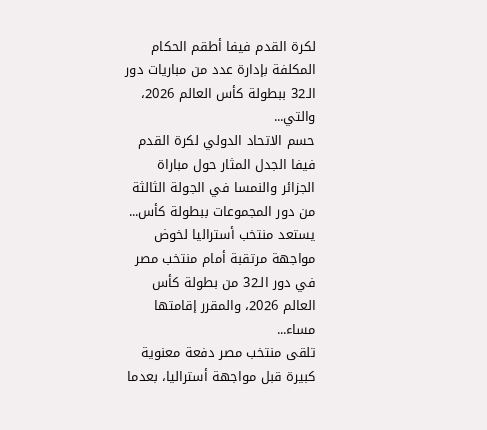لكرة القدم فيفا أطقم الحكام المكلفة بإدارة عدد من مباريات دور الـ32 ببطولة كأس العالم 2026، والتي...
حسم الاتحاد الدولي لكرة القدم فيفا الجدل المثار حول مباراة الجزائر والنمسا في الجولة الثالثة من دور المجموعات ببطولة كأس...
يستعد منتخب أستراليا لخوض مواجهة مرتقبة أمام منتخب مصر في دور الـ32 من بطولة كأس العالم 2026، والمقرر إقامتها مساء...
تلقى منتخب مصر دفعة معنوية كبيرة قبل مواجهة أستراليا، بعدما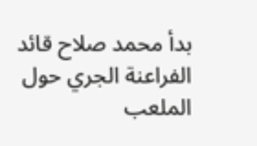بدأ محمد صلاح قائد الفراعنة الجري حول الملعب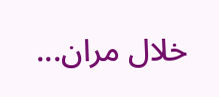خلال مران...